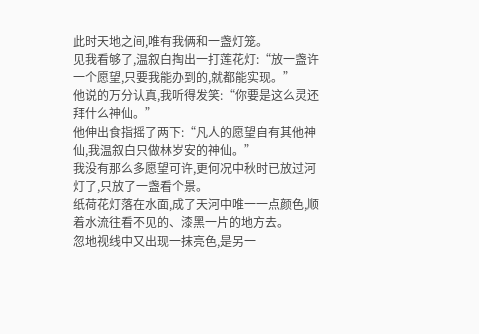此时天地之间,唯有我俩和一盏灯笼。
见我看够了,温叙白掏出一打莲花灯:“放一盏许一个愿望,只要我能办到的,就都能实现。”
他说的万分认真,我听得发笑:“你要是这么灵还拜什么神仙。”
他伸出食指摇了两下:“凡人的愿望自有其他神仙,我温叙白只做林岁安的神仙。”
我没有那么多愿望可许,更何况中秋时已放过河灯了,只放了一盏看个景。
纸荷花灯落在水面,成了天河中唯一一点颜色,顺着水流往看不见的、漆黑一片的地方去。
忽地视线中又出现一抹亮色,是另一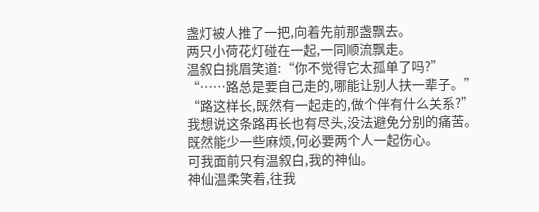盏灯被人推了一把,向着先前那盏飘去。
两只小荷花灯碰在一起,一同顺流飘走。
温叙白挑眉笑道:“你不觉得它太孤单了吗?”
“……路总是要自己走的,哪能让别人扶一辈子。”
“路这样长,既然有一起走的,做个伴有什么关系?”
我想说这条路再长也有尽头,没法避免分别的痛苦。
既然能少一些麻烦,何必要两个人一起伤心。
可我面前只有温叙白,我的神仙。
神仙温柔笑着,往我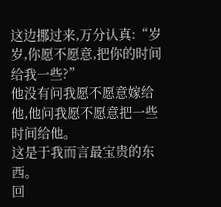这边挪过来,万分认真:“岁岁,你愿不愿意,把你的时间给我一些?”
他没有问我愿不愿意嫁给他,他问我愿不愿意把一些时间给他。
这是于我而言最宝贵的东西。
回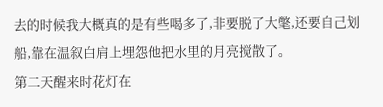去的时候我大概真的是有些喝多了,非要脱了大氅,还要自己划船,靠在温叙白肩上埋怨他把水里的月亮搅散了。
第二天醒来时花灯在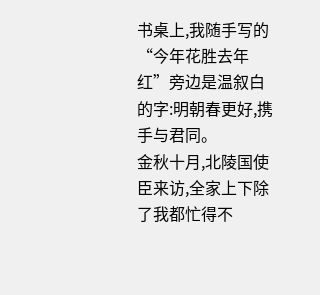书桌上,我随手写的“今年花胜去年红”旁边是温叙白的字:明朝春更好,携手与君同。
金秋十月,北陵国使臣来访,全家上下除了我都忙得不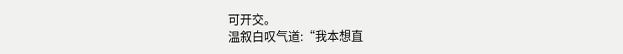可开交。
温叙白叹气道:“我本想直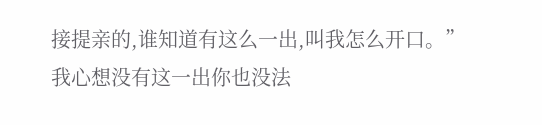接提亲的,谁知道有这么一出,叫我怎么开口。”
我心想没有这一出你也没法